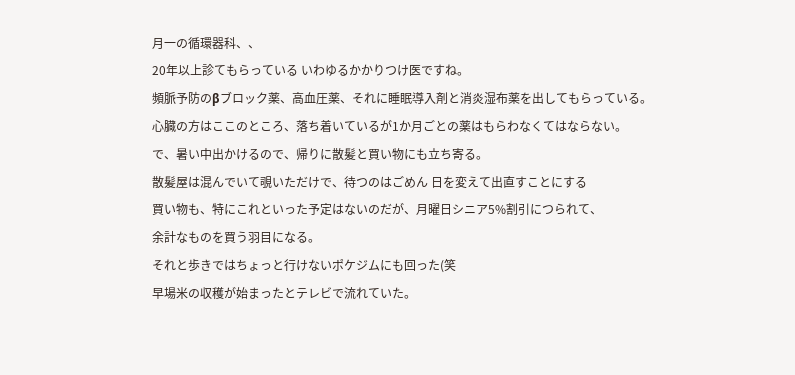月一の循環器科、、
20年以上診てもらっている いわゆるかかりつけ医ですね。
頻脈予防のβブロック薬、高血圧薬、それに睡眠導入剤と消炎湿布薬を出してもらっている。
心臓の方はここのところ、落ち着いているが1か月ごとの薬はもらわなくてはならない。
で、暑い中出かけるので、帰りに散髪と買い物にも立ち寄る。
散髪屋は混んでいて覗いただけで、待つのはごめん 日を変えて出直すことにする
買い物も、特にこれといった予定はないのだが、月曜日シニア5%割引につられて、
余計なものを買う羽目になる。
それと歩きではちょっと行けないポケジムにも回った(笑
早場米の収穫が始まったとテレビで流れていた。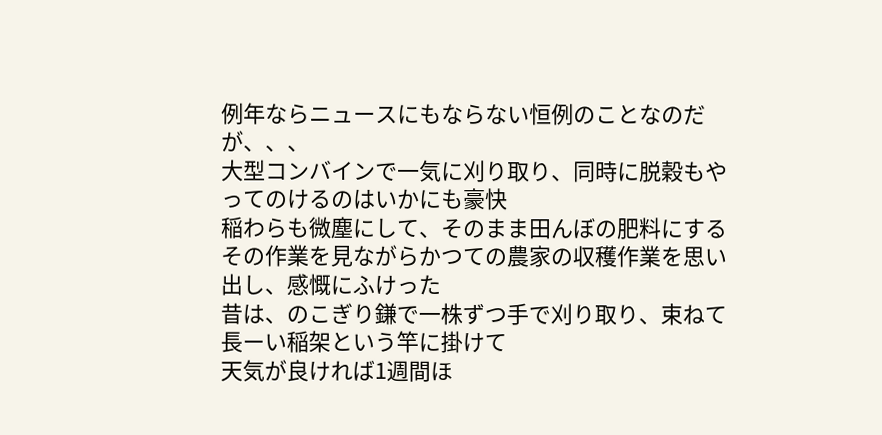例年ならニュースにもならない恒例のことなのだが、、、
大型コンバインで一気に刈り取り、同時に脱穀もやってのけるのはいかにも豪快
稲わらも微塵にして、そのまま田んぼの肥料にする
その作業を見ながらかつての農家の収穫作業を思い出し、感慨にふけった
昔は、のこぎり鎌で一株ずつ手で刈り取り、束ねて長ーい稲架という竿に掛けて
天気が良ければ1週間ほ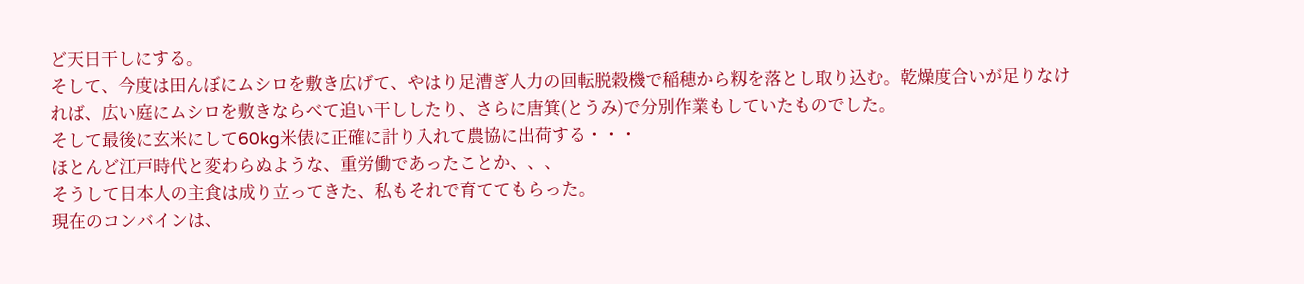ど天日干しにする。
そして、今度は田んぼにムシロを敷き広げて、やはり足漕ぎ人力の回転脱穀機で稲穂から籾を落とし取り込む。乾燥度合いが足りなければ、広い庭にムシロを敷きならべて追い干ししたり、さらに唐箕(とうみ)で分別作業もしていたものでした。
そして最後に玄米にして60kg米俵に正確に計り入れて農協に出荷する・・・
ほとんど江戸時代と変わらぬような、重労働であったことか、、、
そうして日本人の主食は成り立ってきた、私もそれで育ててもらった。
現在のコンバインは、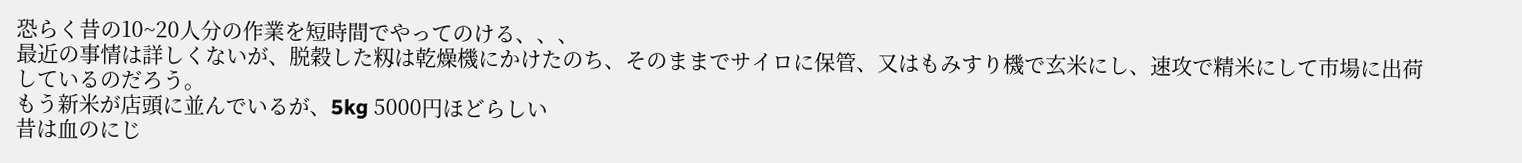恐らく昔の10~20人分の作業を短時間でやってのける、、、
最近の事情は詳しくないが、脱穀した籾は乾燥機にかけたのち、そのままでサイロに保管、又はもみすり機で玄米にし、速攻で精米にして市場に出荷しているのだろう。
もう新米が店頭に並んでいるが、5kg 5000円ほどらしい
昔は血のにじ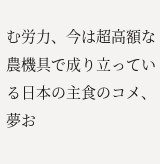む労力、今は超高額な農機具で成り立っている日本の主食のコメ、
夢お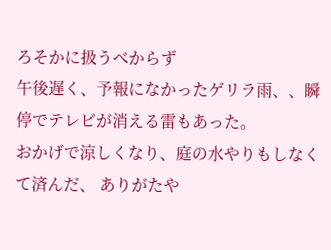ろそかに扱うべからず
午後遅く、予報になかったゲリラ雨、、瞬停でテレビが消える雷もあった。
おかげで涼しくなり、庭の水やりもしなくて済んだ、 ありがたや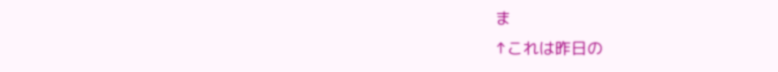ま
↑これは昨日の